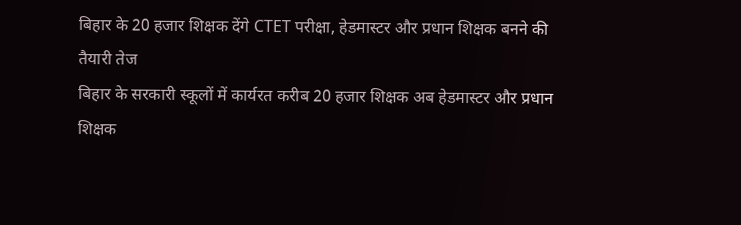बिहार के 20 हजार शिक्षक देंगे CTET परीक्षा, हेडमास्टर और प्रधान शिक्षक बनने की तैयारी तेज
बिहार के सरकारी स्कूलों में कार्यरत करीब 20 हजार शिक्षक अब हेडमास्टर और प्रधान शिक्षक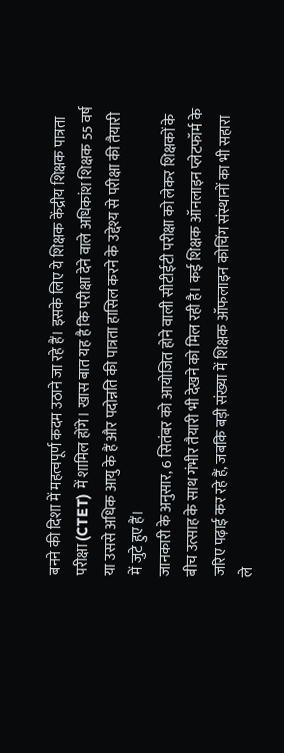बनने की दिशा में महत्वपूर्ण कदम उठाने जा रहे हैं। इसके लिए ये शिक्षक केंद्रीय शिक्षक पात्रता परीक्षा (CTET) में शामिल होंगे। खास बात यह है कि परीक्षा देने वाले अधिकांश शिक्षक 55 वर्ष या उससे अधिक आयु के हैं और पदोन्नति की पात्रता हासिल करने के उद्देश्य से परीक्षा की तैयारी में जुटे हुए हैं।
जानकारी के अनुसार, 6 सितंबर को आयोजित होने वाली सीटीईटी परीक्षा को लेकर शिक्षकों के बीच उत्साह के साथ गंभीर तैयारी भी देखने को मिल रही है। कई शिक्षक ऑनलाइन प्लेटफॉर्म के जरिए पढ़ाई कर रहे हैं, जबकि बड़ी संख्या में शिक्षक ऑफलाइन कोचिंग संस्थानों का भी सहारा ले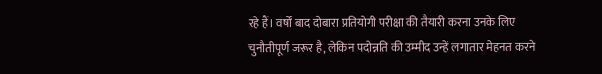रहे हैं। वर्षों बाद दोबारा प्रतियोगी परीक्षा की तैयारी करना उनके लिए चुनौतीपूर्ण जरूर है, लेकिन पदोन्नति की उम्मीद उन्हें लगातार मेहनत करने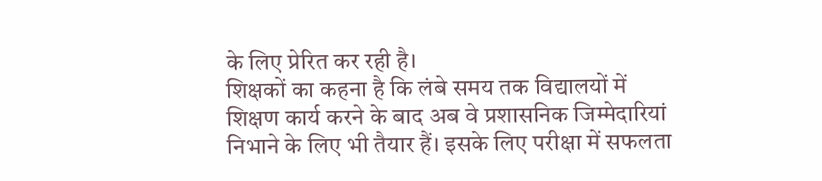के लिए प्रेरित कर रही है।
शिक्षकों का कहना है कि लंबे समय तक विद्यालयों में शिक्षण कार्य करने के बाद अब वे प्रशासनिक जिम्मेदारियां निभाने के लिए भी तैयार हैं। इसके लिए परीक्षा में सफलता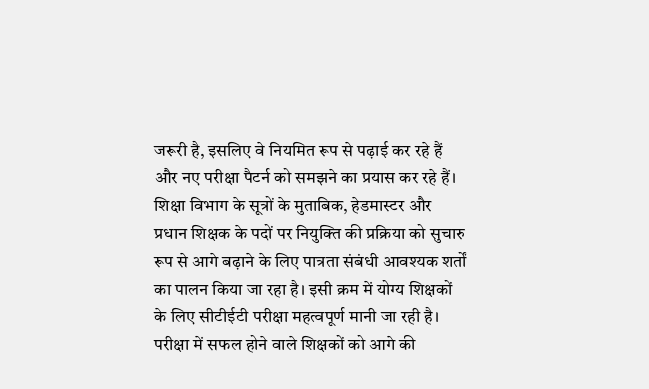जरूरी है, इसलिए वे नियमित रूप से पढ़ाई कर रहे हैं और नए परीक्षा पैटर्न को समझने का प्रयास कर रहे हैं।
शिक्षा विभाग के सूत्रों के मुताबिक, हेडमास्टर और प्रधान शिक्षक के पदों पर नियुक्ति की प्रक्रिया को सुचारु रूप से आगे बढ़ाने के लिए पात्रता संबंधी आवश्यक शर्तों का पालन किया जा रहा है। इसी क्रम में योग्य शिक्षकों के लिए सीटीईटी परीक्षा महत्वपूर्ण मानी जा रही है। परीक्षा में सफल होने वाले शिक्षकों को आगे की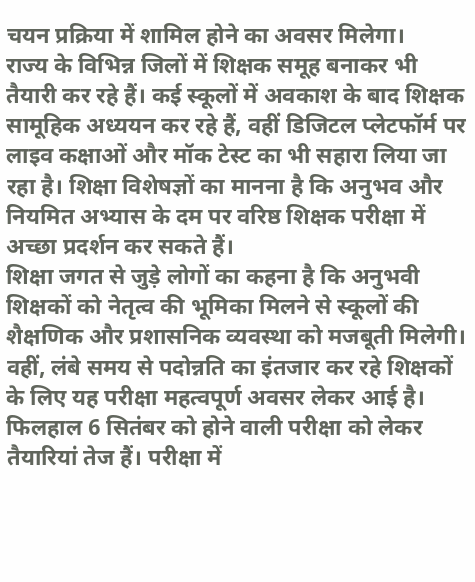चयन प्रक्रिया में शामिल होने का अवसर मिलेगा।
राज्य के विभिन्न जिलों में शिक्षक समूह बनाकर भी तैयारी कर रहे हैं। कई स्कूलों में अवकाश के बाद शिक्षक सामूहिक अध्ययन कर रहे हैं, वहीं डिजिटल प्लेटफॉर्म पर लाइव कक्षाओं और मॉक टेस्ट का भी सहारा लिया जा रहा है। शिक्षा विशेषज्ञों का मानना है कि अनुभव और नियमित अभ्यास के दम पर वरिष्ठ शिक्षक परीक्षा में अच्छा प्रदर्शन कर सकते हैं।
शिक्षा जगत से जुड़े लोगों का कहना है कि अनुभवी शिक्षकों को नेतृत्व की भूमिका मिलने से स्कूलों की शैक्षणिक और प्रशासनिक व्यवस्था को मजबूती मिलेगी। वहीं, लंबे समय से पदोन्नति का इंतजार कर रहे शिक्षकों के लिए यह परीक्षा महत्वपूर्ण अवसर लेकर आई है।
फिलहाल 6 सितंबर को होने वाली परीक्षा को लेकर तैयारियां तेज हैं। परीक्षा में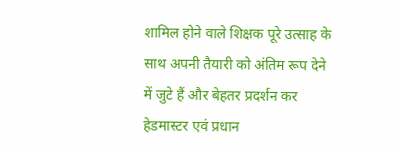शामिल होने वाले शिक्षक पूरे उत्साह के साथ अपनी तैयारी को अंतिम रूप देने में जुटे हैं और बेहतर प्रदर्शन कर हेडमास्टर एवं प्रधान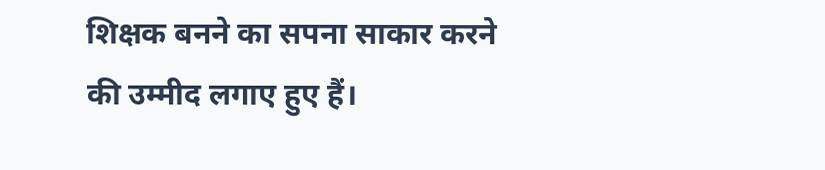शिक्षक बनने का सपना साकार करने की उम्मीद लगाए हुए हैं।